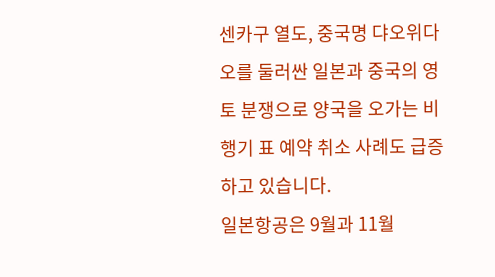센카구 열도, 중국명 댜오위다오를 둘러싼 일본과 중국의 영토 분쟁으로 양국을 오가는 비행기 표 예약 취소 사례도 급증하고 있습니다.
일본항공은 9월과 11월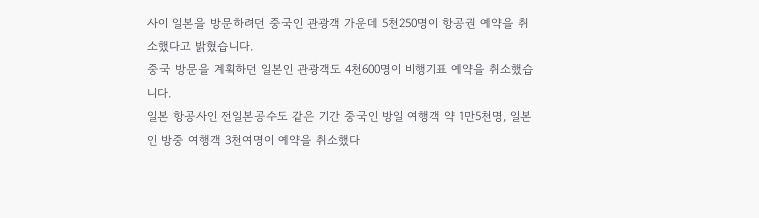사이 일본을 방문하려던 중국인 관광객 가운데 5천250명이 항공권 예약을 취소했다고 밝혔습니다.
중국 방문을 계획하던 일본인 관광객도 4천600명이 비행기표 예약을 취소했습니다.
일본 항공사인 전일본공수도 같은 기간 중국인 방일 여행객 약 1만5천명, 일본인 방중 여행객 3천여명이 예약을 취소했다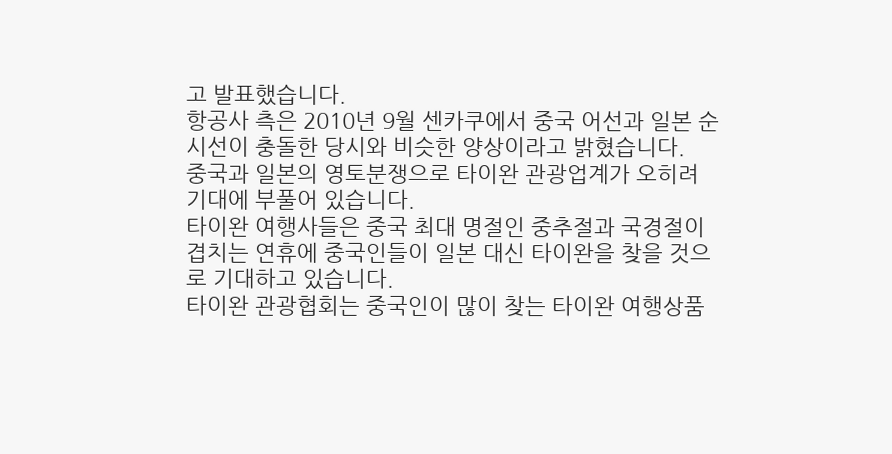고 발표했습니다.
항공사 측은 2010년 9월 센카쿠에서 중국 어선과 일본 순시선이 충돌한 당시와 비슷한 양상이라고 밝혔습니다.
중국과 일본의 영토분쟁으로 타이완 관광업계가 오히려 기대에 부풀어 있습니다.
타이완 여행사들은 중국 최대 명절인 중추절과 국경절이 겹치는 연휴에 중국인들이 일본 대신 타이완을 찾을 것으로 기대하고 있습니다.
타이완 관광협회는 중국인이 많이 찾는 타이완 여행상품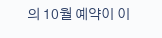의 10월 예약이 이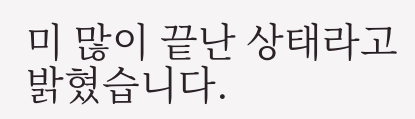미 많이 끝난 상태라고 밝혔습니다.